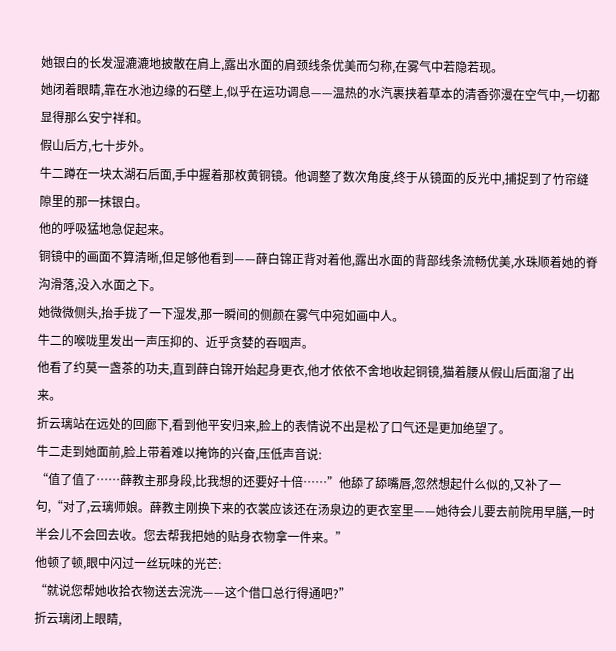她银白的长发湿漉漉地披散在肩上,露出水面的肩颈线条优美而匀称,在雾气中若隐若现。
她闭着眼睛,靠在水池边缘的石壁上,似乎在运功调息——温热的水汽裹挟着草本的清香弥漫在空气中,一切都显得那么安宁祥和。
假山后方,七十步外。
牛二蹲在一块太湖石后面,手中握着那枚黄铜镜。他调整了数次角度,终于从镜面的反光中,捕捉到了竹帘缝隙里的那一抹银白。
他的呼吸猛地急促起来。
铜镜中的画面不算清晰,但足够他看到——薛白锦正背对着他,露出水面的背部线条流畅优美,水珠顺着她的脊沟滑落,没入水面之下。
她微微侧头,抬手拢了一下湿发,那一瞬间的侧颜在雾气中宛如画中人。
牛二的喉咙里发出一声压抑的、近乎贪婪的吞咽声。
他看了约莫一盏茶的功夫,直到薛白锦开始起身更衣,他才依依不舍地收起铜镜,猫着腰从假山后面溜了出来。
折云璃站在远处的回廊下,看到他平安归来,脸上的表情说不出是松了口气还是更加绝望了。
牛二走到她面前,脸上带着难以掩饰的兴奋,压低声音说:
“值了值了……薛教主那身段,比我想的还要好十倍……”他舔了舔嘴唇,忽然想起什么似的,又补了一句,“对了,云璃师娘。薛教主刚换下来的衣裳应该还在汤泉边的更衣室里——她待会儿要去前院用早膳,一时半会儿不会回去收。您去帮我把她的贴身衣物拿一件来。”
他顿了顿,眼中闪过一丝玩味的光芒:
“就说您帮她收拾衣物送去浣洗——这个借口总行得通吧?”
折云璃闭上眼睛,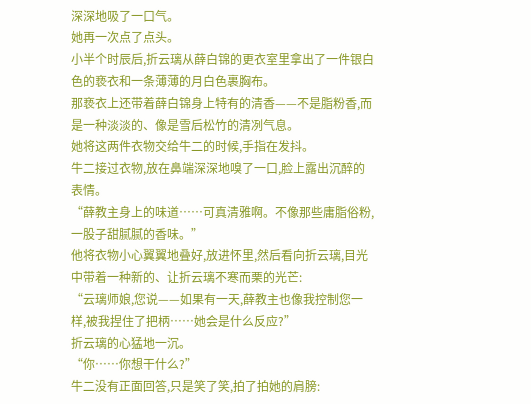深深地吸了一口气。
她再一次点了点头。
小半个时辰后,折云璃从薛白锦的更衣室里拿出了一件银白色的亵衣和一条薄薄的月白色裹胸布。
那亵衣上还带着薛白锦身上特有的清香——不是脂粉香,而是一种淡淡的、像是雪后松竹的清冽气息。
她将这两件衣物交给牛二的时候,手指在发抖。
牛二接过衣物,放在鼻端深深地嗅了一口,脸上露出沉醉的表情。
“薛教主身上的味道……可真清雅啊。不像那些庸脂俗粉,一股子甜腻腻的香味。”
他将衣物小心翼翼地叠好,放进怀里,然后看向折云璃,目光中带着一种新的、让折云璃不寒而栗的光芒:
“云璃师娘,您说——如果有一天,薛教主也像我控制您一样,被我捏住了把柄……她会是什么反应?”
折云璃的心猛地一沉。
“你……你想干什么?”
牛二没有正面回答,只是笑了笑,拍了拍她的肩膀: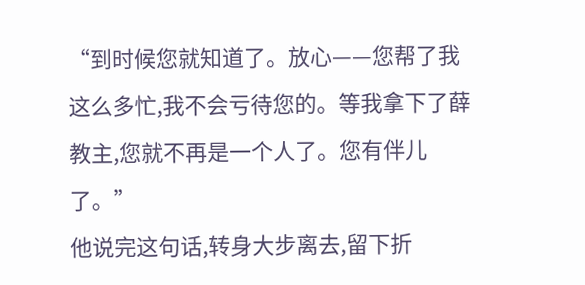“到时候您就知道了。放心——您帮了我这么多忙,我不会亏待您的。等我拿下了薛教主,您就不再是一个人了。您有伴儿了。”
他说完这句话,转身大步离去,留下折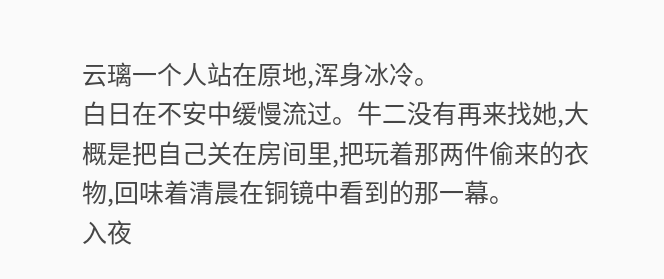云璃一个人站在原地,浑身冰冷。
白日在不安中缓慢流过。牛二没有再来找她,大概是把自己关在房间里,把玩着那两件偷来的衣物,回味着清晨在铜镜中看到的那一幕。
入夜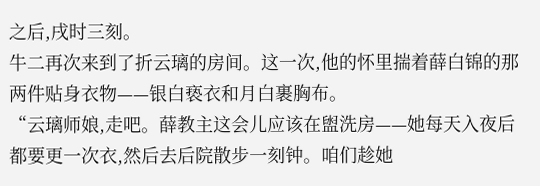之后,戌时三刻。
牛二再次来到了折云璃的房间。这一次,他的怀里揣着薛白锦的那两件贴身衣物——银白亵衣和月白裹胸布。
“云璃师娘,走吧。薛教主这会儿应该在盥洗房——她每天入夜后都要更一次衣,然后去后院散步一刻钟。咱们趁她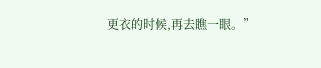更衣的时候,再去瞧一眼。”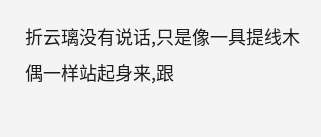折云璃没有说话,只是像一具提线木偶一样站起身来,跟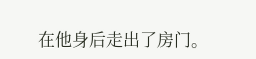在他身后走出了房门。